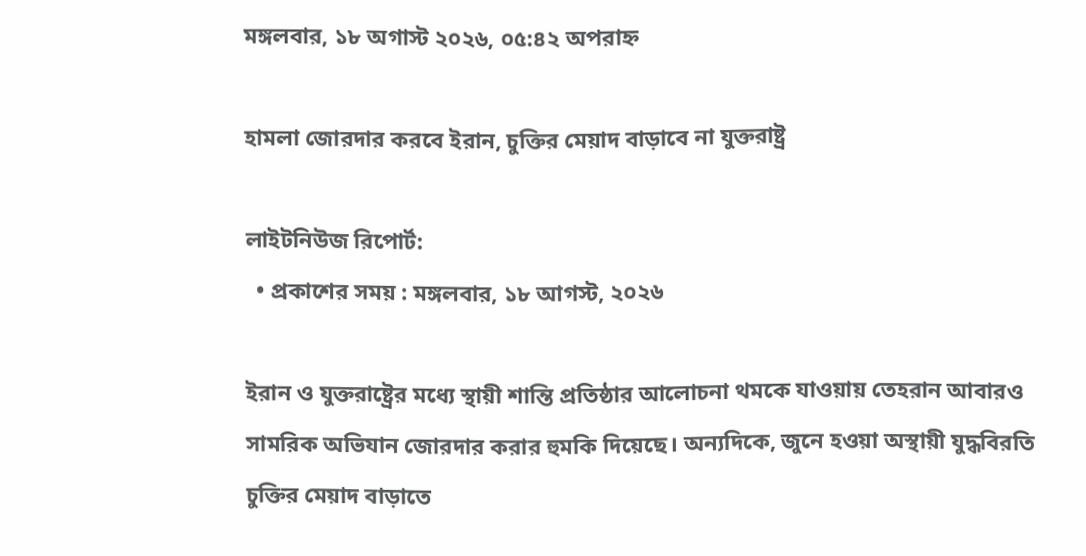মঙ্গলবার, ১৮ অগাস্ট ২০২৬, ০৫:৪২ অপরাহ্ন

হামলা জোরদার করবে ইরান, চুক্তির মেয়াদ বাড়াবে না যুক্তরাষ্ট্র

লাইটনিউজ রিপোর্ট:
  • প্রকাশের সময় : মঙ্গলবার, ১৮ আগস্ট, ২০২৬

ইরান ও যুক্তরাষ্ট্রের মধ্যে স্থায়ী শান্তি প্রতিষ্ঠার আলোচনা থমকে যাওয়ায় তেহরান আবারও সামরিক অভিযান জোরদার করার হুমকি দিয়েছে। অন্যদিকে, জুনে হওয়া অস্থায়ী যুদ্ধবিরতি চুক্তির মেয়াদ বাড়াতে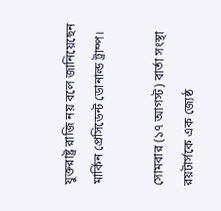যুক্তরাষ্ট্র রাজি নয় বলে জানিয়েছেন মার্কিন প্রেসিডেন্ট ডোনাল্ড ট্রাম্প।

সোমবার (১৭ আগস্ট) বার্তা সংস্থা রয়টার্সকে এক জ্যেষ্ঠ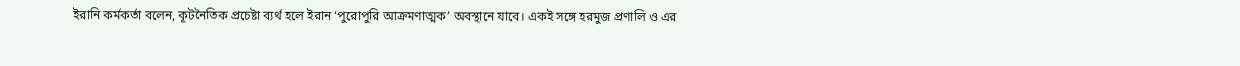ইরানি কর্মকর্তা বলেন, কূটনৈতিক প্রচেষ্টা ব্যর্থ হলে ইরান ‘পুরোপুরি আক্রমণাত্মক’ অবস্থানে যাবে। একই সঙ্গে হরমুজ প্রণালি ও এর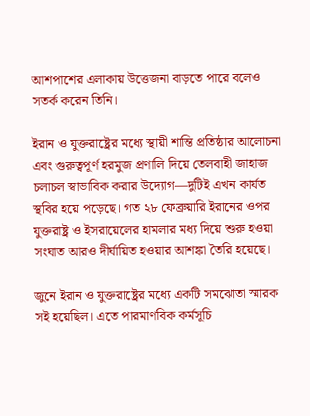আশপাশের এলাকায় উত্তেজনা বাড়তে পারে বলেও সতর্ক করেন তিনি।

ইরান ও যুক্তরাষ্ট্রের মধ্যে স্থায়ী শান্তি প্রতিষ্ঠার আলোচনা এবং গুরুত্বপূর্ণ হরমুজ প্রণালি দিয়ে তেলবাহী জাহাজ চলাচল স্বাভাবিক করার উদ্যোগ—দুটিই এখন কার্যত স্থবির হয়ে পড়েছে। গত ২৮ ফেব্রুয়ারি ইরানের ওপর যুক্তরাষ্ট্র ও ইসরায়েলের হামলার মধ্য দিয়ে শুরু হওয়া সংঘাত আরও দীর্ঘায়িত হওয়ার আশঙ্কা তৈরি হয়েছে।

জুনে ইরান ও যুক্তরাষ্ট্রের মধ্যে একটি সমঝোতা স্মারক সই হয়েছিল। এতে পারমাণবিক কর্মসূচি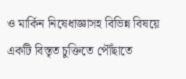ও মার্কিন নিষেধাজ্ঞাসহ বিভিন্ন বিষয়ে একটি বিস্তৃত চুক্তিতে পৌঁছাতে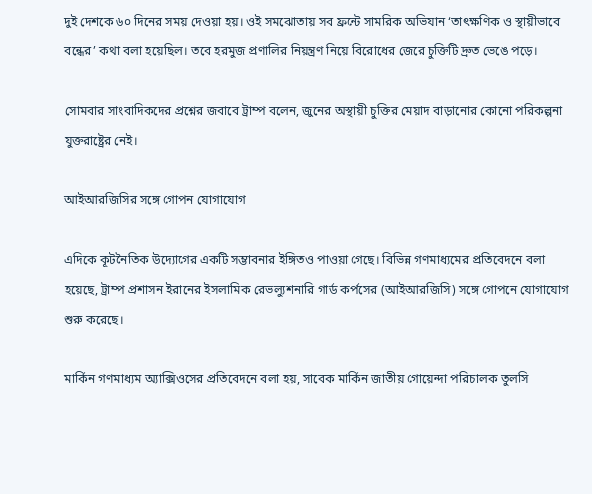দুই দেশকে ৬০ দিনের সময় দেওয়া হয়। ওই সমঝোতায় সব ফ্রন্টে সামরিক অভিযান ‘তাৎক্ষণিক ও স্থায়ীভাবে বন্ধের’ কথা বলা হয়েছিল। তবে হরমুজ প্রণালির নিয়ন্ত্রণ নিয়ে বিরোধের জেরে চুক্তিটি দ্রুত ভেঙে পড়ে।

সোমবার সাংবাদিকদের প্রশ্নের জবাবে ট্রাম্প বলেন, জুনের অস্থায়ী চুক্তির মেয়াদ বাড়ানোর কোনো পরিকল্পনা যুক্তরাষ্ট্রের নেই।

আইআরজিসির সঙ্গে গোপন যোগাযোগ

এদিকে কূটনৈতিক উদ্যোগের একটি সম্ভাবনার ইঙ্গিতও পাওয়া গেছে। বিভিন্ন গণমাধ্যমের প্রতিবেদনে বলা হয়েছে, ট্রাম্প প্রশাসন ইরানের ইসলামিক রেভল্যুশনারি গার্ড কর্পসের (আইআরজিসি) সঙ্গে গোপনে যোগাযোগ শুরু করেছে।

মার্কিন গণমাধ্যম অ্যাক্সিওসের প্রতিবেদনে বলা হয়, সাবেক মার্কিন জাতীয় গোয়েন্দা পরিচালক তুলসি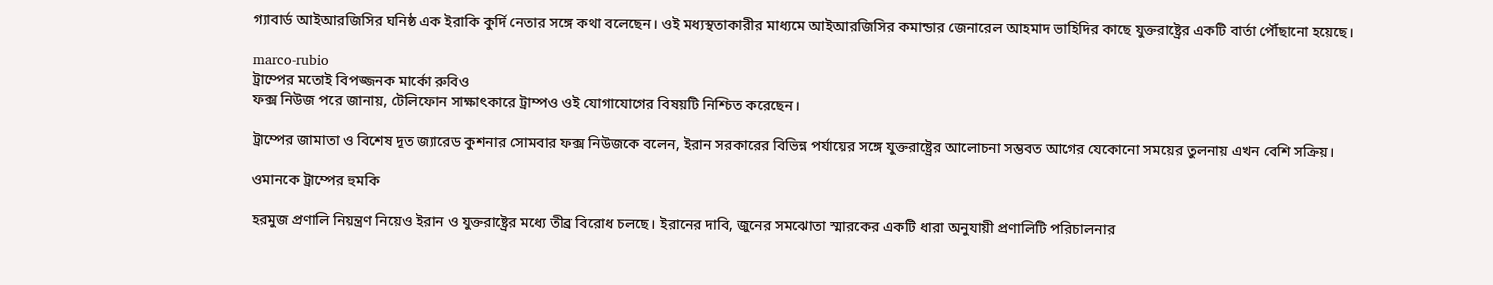গ্যাবার্ড আইআরজিসির ঘনিষ্ঠ এক ইরাকি কুর্দি নেতার সঙ্গে কথা বলেছেন। ওই মধ্যস্থতাকারীর মাধ্যমে আইআরজিসির কমান্ডার জেনারেল আহমাদ ভাহিদির কাছে যুক্তরাষ্ট্রের একটি বার্তা পৌঁছানো হয়েছে।

marco-rubio
ট্রাম্পের মতোই বিপজ্জনক মার্কো রুবিও
ফক্স নিউজ পরে জানায়, টেলিফোন সাক্ষাৎকারে ট্রাম্পও ওই যোগাযোগের বিষয়টি নিশ্চিত করেছেন।

ট্রাম্পের জামাতা ও বিশেষ দূত জ্যারেড কুশনার সোমবার ফক্স নিউজকে বলেন, ইরান সরকারের বিভিন্ন পর্যায়ের সঙ্গে যুক্তরাষ্ট্রের আলোচনা সম্ভবত আগের যেকোনো সময়ের তুলনায় এখন বেশি সক্রিয়।

ওমানকে ট্রাম্পের হুমকি

হরমুজ প্রণালি নিয়ন্ত্রণ নিয়েও ইরান ও যুক্তরাষ্ট্রের মধ্যে তীব্র বিরোধ চলছে। ইরানের দাবি, জুনের সমঝোতা স্মারকের একটি ধারা অনুযায়ী প্রণালিটি পরিচালনার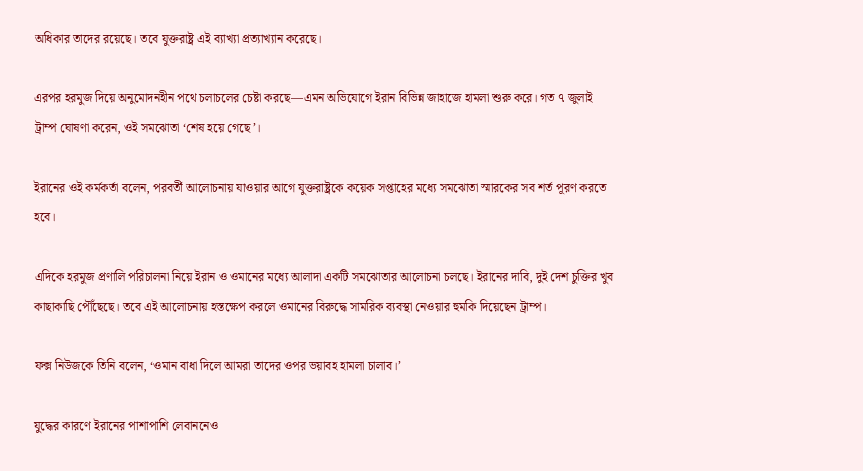অধিকার তাদের রয়েছে। তবে যুক্তরাষ্ট্র এই ব্যাখ্যা প্রত্যাখ্যান করেছে।

এরপর হরমুজ দিয়ে অনুমোদনহীন পথে চলাচলের চেষ্টা করছে—এমন অভিযোগে ইরান বিভিন্ন জাহাজে হামলা শুরু করে। গত ৭ জুলাই ট্রাম্প ঘোষণা করেন, ওই সমঝোতা ‘শেষ হয়ে গেছে’।

ইরানের ওই কর্মকর্তা বলেন, পরবর্তী আলোচনায় যাওয়ার আগে যুক্তরাষ্ট্রকে কয়েক সপ্তাহের মধ্যে সমঝোতা স্মারকের সব শর্ত পূরণ করতে হবে।

এদিকে হরমুজ প্রণালি পরিচালনা নিয়ে ইরান ও ওমানের মধ্যে আলাদা একটি সমঝোতার আলোচনা চলছে। ইরানের দাবি, দুই দেশ চুক্তির খুব কাছাকাছি পৌঁছেছে। তবে এই আলোচনায় হস্তক্ষেপ করলে ওমানের বিরুদ্ধে সামরিক ব্যবস্থা নেওয়ার হুমকি দিয়েছেন ট্রাম্প।

ফক্স নিউজকে তিনি বলেন, ‘ওমান বাধা দিলে আমরা তাদের ওপর ভয়াবহ হামলা চালাব।’

যুদ্ধের কারণে ইরানের পাশাপাশি লেবাননেও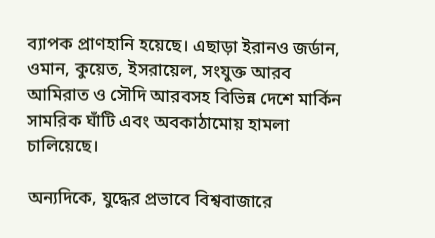ব্যাপক প্রাণহানি হয়েছে। এছাড়া ইরানও জর্ডান, ওমান, কুয়েত, ইসরায়েল, সংযুক্ত আরব আমিরাত ও সৌদি আরবসহ বিভিন্ন দেশে মার্কিন সামরিক ঘাঁটি এবং অবকাঠামোয় হামলা চালিয়েছে।

অন্যদিকে, যুদ্ধের প্রভাবে বিশ্ববাজারে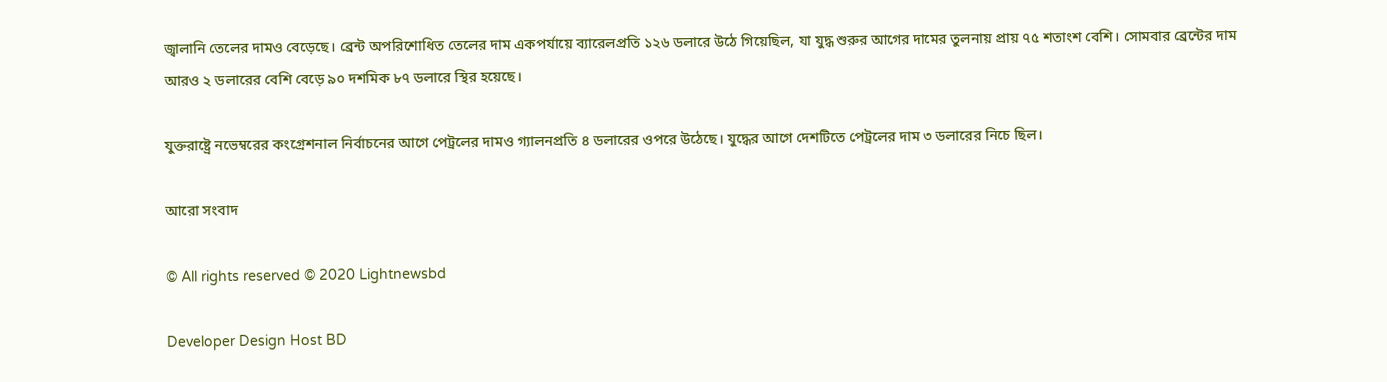জ্বালানি তেলের দামও বেড়েছে। ব্রেন্ট অপরিশোধিত তেলের দাম একপর্যায়ে ব্যারেলপ্রতি ১২৬ ডলারে উঠে গিয়েছিল, যা যুদ্ধ শুরুর আগের দামের তুলনায় প্রায় ৭৫ শতাংশ বেশি। সোমবার ব্রেন্টের দাম আরও ২ ডলারের বেশি বেড়ে ৯০ দশমিক ৮৭ ডলারে স্থির হয়েছে।

যুক্তরাষ্ট্রে নভেম্বরের কংগ্রেশনাল নির্বাচনের আগে পেট্রলের দামও গ্যালনপ্রতি ৪ ডলারের ওপরে উঠেছে। যুদ্ধের আগে দেশটিতে পেট্রলের দাম ৩ ডলারের নিচে ছিল।

আরো সংবাদ

© All rights reserved © 2020 Lightnewsbd

Developer Design Host BD